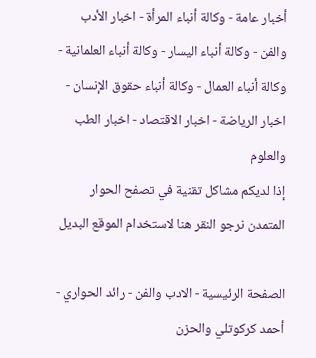أخبار عامة - وكالة أنباء المرأة - اخبار الأدب والفن - وكالة أنباء اليسار - وكالة أنباء العلمانية - وكالة أنباء العمال - وكالة أنباء حقوق الإنسان - اخبار الرياضة - اخبار الاقتصاد - اخبار الطب والعلوم
إذا لديكم مشاكل تقنية في تصفح الحوار المتمدن نرجو النقر هنا لاستخدام الموقع البديل

الصفحة الرئيسية - الادب والفن - رائد الحواري - أحمد كركوتلي والحزن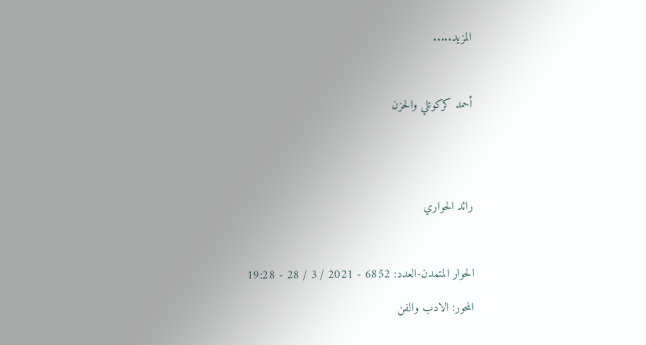المزيد.....

أحمد كركوتلي والحزن


رائد الحواري

الحوار المتمدن-العدد: 6852 - 2021 / 3 / 28 - 19:28
المحور: الادب والفن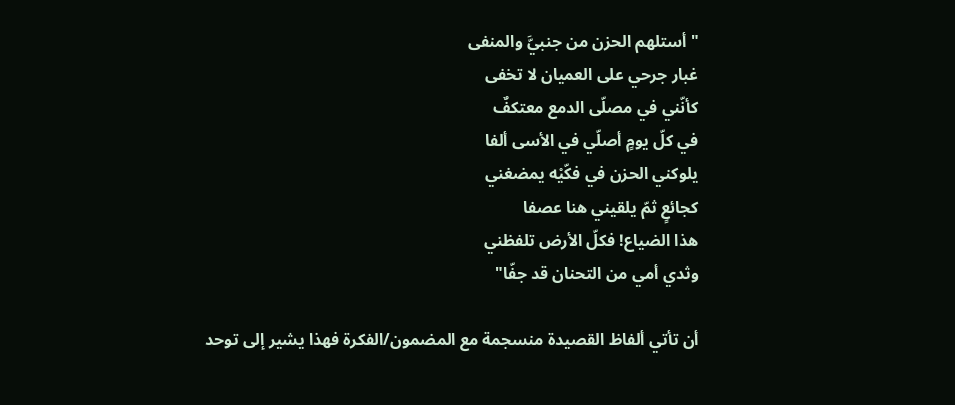" أستلهم الحزن من جنبيَّ والمنفى
غبار جرحي على العميان لا تخفى
كأنّني في مصلّى الدمع معتكفٌ
في كلّ يومٍ أصلّي في الأسى ألفا
يلوكني الحزن في فكّيْه يمضغني
كجائعٍ ثمّ يلقيني هنا عصفا
هذا الضياع! فكلّ الأرض تلفظني
وثدي أمي من التحنان قد جفّا"

أن تأتي ألفاظ القصيدة منسجمة مع المضمون/الفكرة فهذا يشير إلى توحد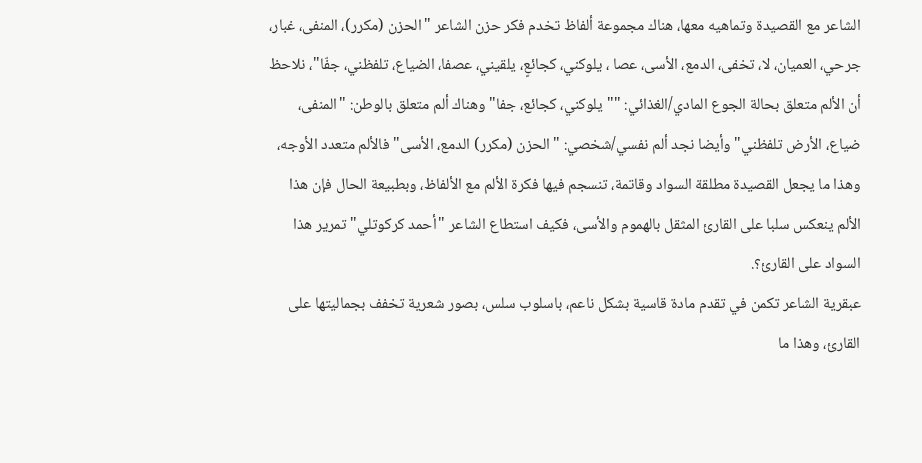الشاعر مع القصيدة وتماهيه معها، هناك مجموعة ألفاظ تخدم فكر حزن الشاعر "الحزن (مكرر)، المنفى، غبار، جرحي، العميان، لا، تخفى، الدمع، الأسى، عصا ، يلوكني، كجائعٍ، يلقيني، عصفا، الضياع، تلفظني، جفّا"، نلاحظ أن الألم متعلق بحالة الجوع المادي/الغذائي: ""يلوكني، كجائع، جفا" وهناك ألم متعلق بالوطن: "المنفى، ضياع، الأرض تلفظني" وأيضا نجد ألم نفسي/شخصي: "الحزن (مكرر) الدمع، الأسى" فالألم متعدد الأوجه، وهذا ما يجعل القصيدة مطلقة السواد وقاتمة، تنسجم فيها فكرة الألم مع الألفاظ، وبطبيعة الحال فإن هذا الألم ينعكس سلبا على القارئ المثقل بالهموم والأسى، فكيف استطاع الشاعر "أحمد كركوتلي" تمرير هذا السواد على القارئ؟.
عبقرية الشاعر تكمن في تقدم مادة قاسية بشكل ناعم، باسلوب سلس، بصور شعرية تخفف بجماليتها على القارئ، وهذا ما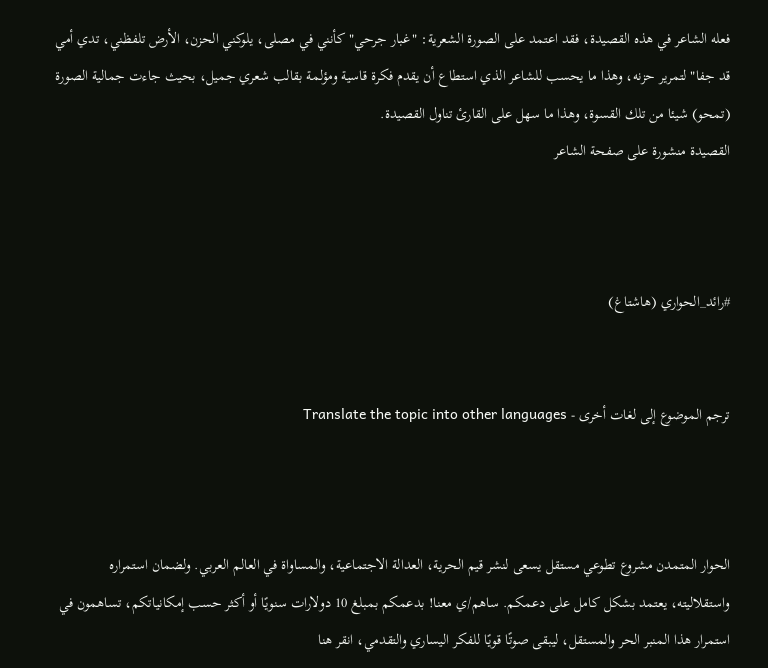فعله الشاعر في هذه القصيدة، فقد اعتمد على الصورة الشعرية: "غبار جرحي" كأنني في مصلى، يلوكني الحزن، الأرض تلفظني، تدي أمي قد جفا" لتمرير حزنه، وهذا ما يحسب للشاعر الذي استطاع أن يقدم فكرة قاسية ومؤلمة بقالب شعري جميل، بحيث جاءت جمالية الصورة (تمحو) شيئا من تلك القسوة، وهذا ما سهل على القارئ تناول القصيدة.
القصيدة منشورة على صفحة الشاعر



#رائد_الحواري (هاشتاغ)


ترجم الموضوع إلى لغات أخرى - Translate the topic into other languages



الحوار المتمدن مشروع تطوعي مستقل يسعى لنشر قيم الحرية، العدالة الاجتماعية، والمساواة في العالم العربي. ولضمان استمراره واستقلاليته، يعتمد بشكل كامل على دعمكم. ساهم/ي معنا! بدعمكم بمبلغ 10 دولارات سنويًا أو أكثر حسب إمكانياتكم، تساهمون في استمرار هذا المنبر الحر والمستقل، ليبقى صوتًا قويًا للفكر اليساري والتقدمي، انقر هنا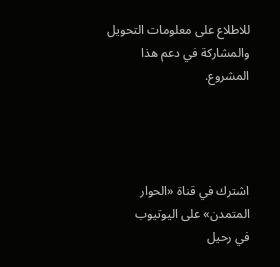للاطلاع على معلومات التحويل والمشاركة في دعم هذا المشروع.




اشترك في قناة «الحوار المتمدن» على اليوتيوب
في رحيل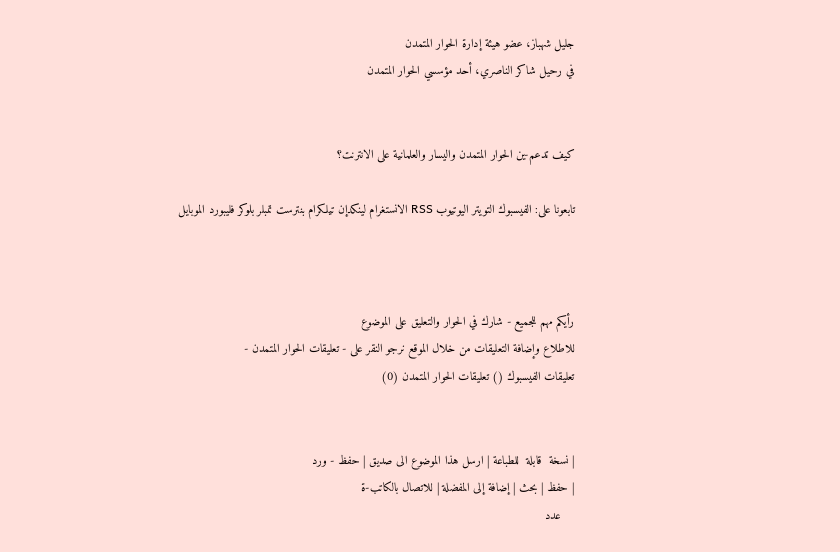جليل شهباز، عضو هيئة إدارة الحوار المتمدن
في رحيل شاكر الناصري، أحد مؤسسي الحوار المتمدن


كيف تدعم-ين الحوار المتمدن واليسار والعلمانية على الانترنت؟

تابعونا على: الفيسبوك التويتر اليوتيوب RSS الانستغرام لينكدإن تيلكرام بنترست تمبلر بلوكر فليبورد الموبايل



رأيكم مهم للجميع - شارك في الحوار والتعليق على الموضوع
للاطلاع وإضافة التعليقات من خلال الموقع نرجو النقر على - تعليقات الحوار المتمدن -
تعليقات الفيسبوك () تعليقات الحوار المتمدن (0)


| نسخة  قابلة  للطباعة | ارسل هذا الموضوع الى صديق | حفظ - ورد
| حفظ | بحث | إضافة إلى المفضلة | للاتصال بالكاتب-ة
    عدد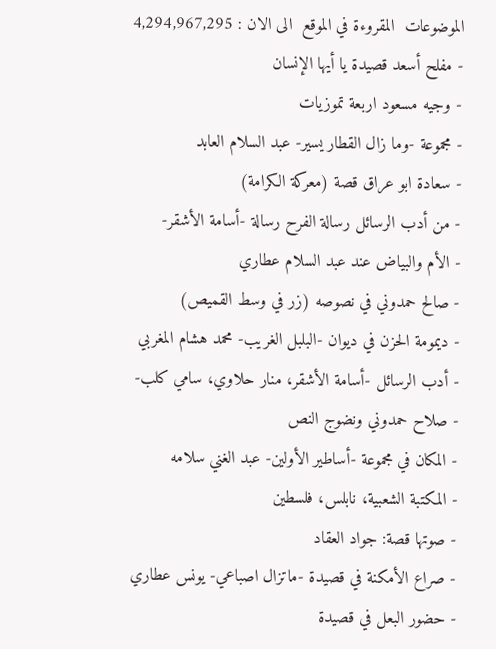الموضوعات  المقروءة في الموقع  الى الان : 4,294,967,295
- مفلح أسعد قصيدة يا أيها الإنسان
- وجيه مسعود اربعة تموزيات
- مجموعة -وما زال القطار يسير- عبد السلام العابد
- سعادة ابو عراق قصة (معركة الكرامة)
- من أدب الرسائل رسالة الفرح رسالة -أسامة الأشقر-
- الأم والبياض عند عبد السلام عطاري
- صالح حمدوني في نصوصه (زر في وسط القميص)
- ديمومة الحزن في ديوان -البلبل الغريب- محمد هشام المغربي
- أدب الرسائل -أسامة الأشقر، منار حلاوي، سامي كلب-
- صلاح حمدوني ونضوج النص
- المكان في مجموعة -أساطير الأولين- عبد الغني سلامه
- المكتبة الشعبية، نابلس، فلسطين
- صوتها قصة: جواد العقاد
- صراع الأمكنة في قصيدة -ماتزال اصباعي- يونس عطاري
- حضور البعل في قصيدة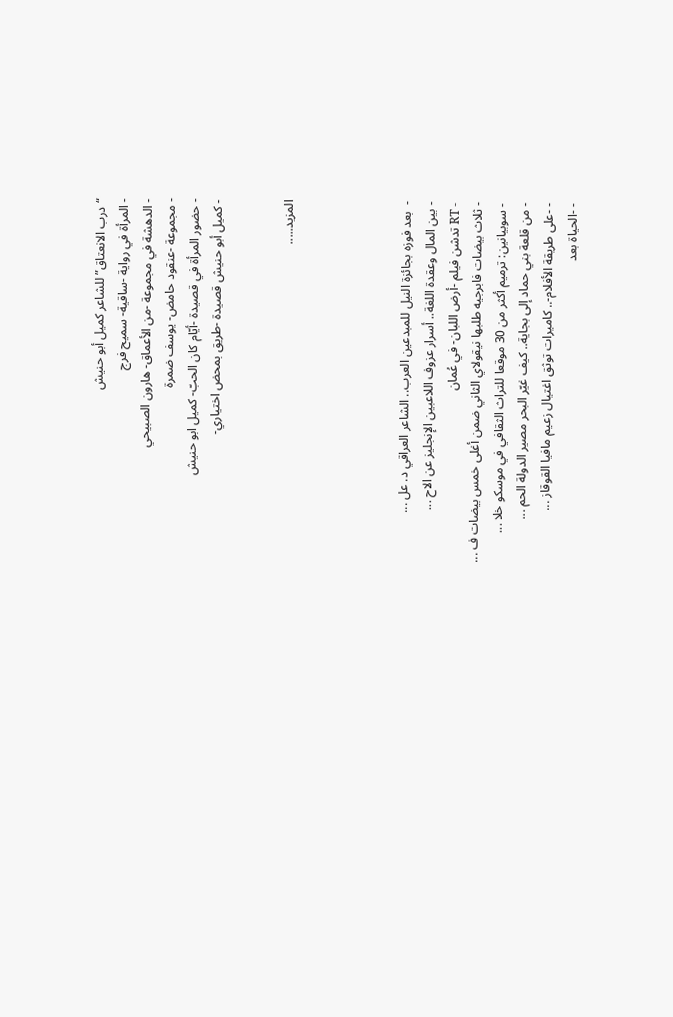“درب الانعتاق” للشاعر كميل أبو حنيش
- المرأة في رواية -ساقية- سميح فرج
- الدهشة في مجموعة -من الأعماق- هارون الصبيحي
- مجموعة -عنقود حامض- يوسف ضمرة
- حضور المرأة في قصيدة -أيّام كان الحبّ- كميل ابو حنيش
- كميل أبو حنيش قصيدة -طريق بمحض اختياري-


المزيد.....




-  بعد فوزه بجائزة النيل للمبدعين العرب.. الشاعر العراقي د. عل ...
- بين المال وعقدة اللغة.. أسرار عزوف اللاعبين الإنجليز عن الاح ...
- RT تدشن فيلم -أرض اللبان- في عُمان
- ثلاث بيضات فابرجيه طلبها نيقولاي الثاني ضمن أغلى خمس بيضات ف ...
- سوبيانين: ترميم أكثر من 30 موقعا للتراث الثقافي في موسكو خلا ...
- من قلعة بني حماد إلى بجاية.. كيف غيّر البحر مصير الدولة الحم ...
- -على طريقة الأفلام-.. كاميرات توثق اغتيال زعيم مافيا القوقاز ...
- -الحياة بعد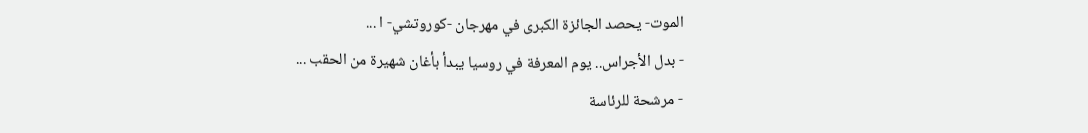الموت- يحصد الجائزة الكبرى في مهرجان -كوروتشي- ا ...
- بدل الأجراس.. يوم المعرفة في روسيا يبدأ بأغان شهيرة من الحقب ...
- مرشحة للرئاسة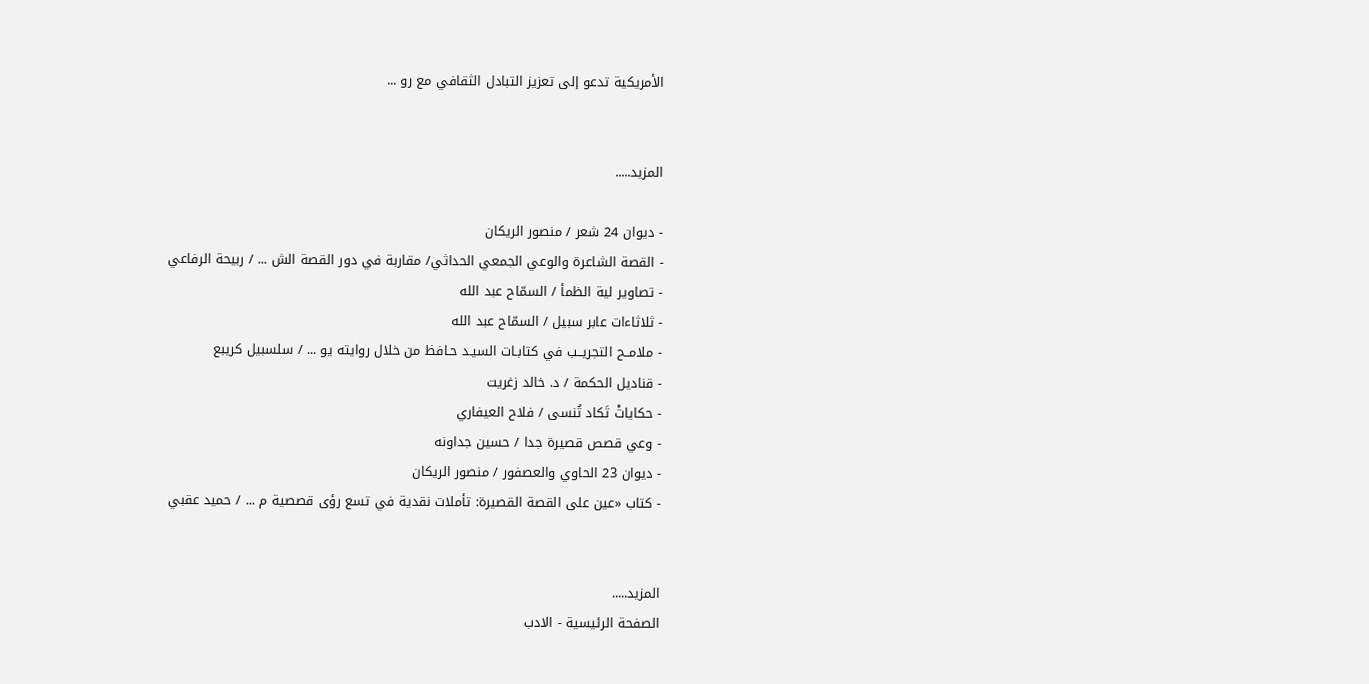الأمريكية تدعو إلى تعزيز التبادل الثقافي مع رو ...


المزيد.....

- ديوان 24 شعر / منصور الريكان
- القصة الشاعرة والوعي الجمعي الحداثي/ مقاربة في دور القصة الش ... / ربيحة الرفاعي
- تصاوير لية الظمأ / السمّاح عبد الله
- ثلاثاءات عابر سبيل / السمّاح عبد الله
- ملامــح التجريــب في كتابـات السيـد حـافظ من خلال روايته يو ... / سلسبيل كريبع
- قناديل الحكمة / د. خالد زغريت
- حكاياتْ تَكاد تُنسى / فلاح العيفاري
- وعي قصص قصيرة جدا / حسين جداونه
- ديوان 23 الحاوي والعصفور / منصور الريكان
- كتاب «عين على القصة القصيرة: تأملات نقدية في تسع رؤى قصصية م ... / حميد عقبي


المزيد.....
الصفحة الرئيسية - الادب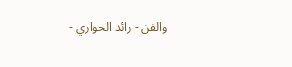والفن - رائد الحواري -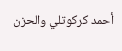أحمد كركوتلي والحزن